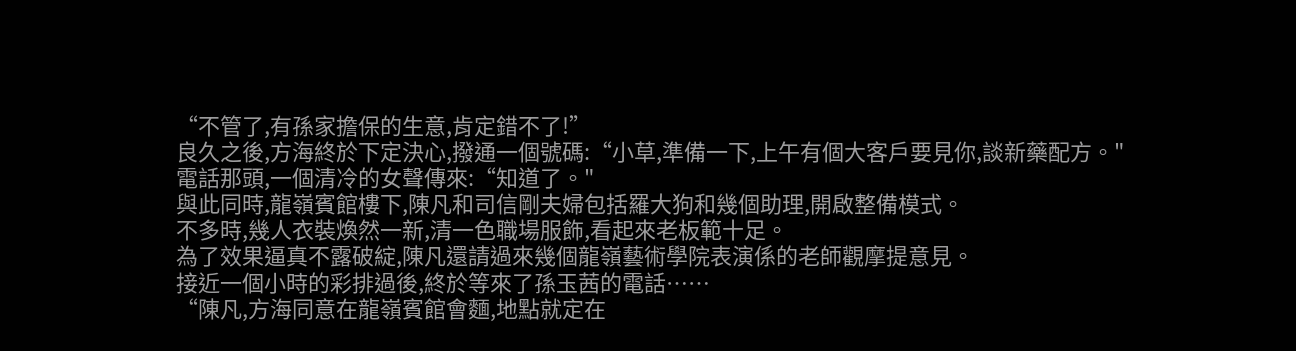“不管了,有孫家擔保的生意,肯定錯不了!”
良久之後,方海終於下定決心,撥通一個號碼:“小草,準備一下,上午有個大客戶要見你,談新藥配方。"
電話那頭,一個清冷的女聲傳來:“知道了。"
與此同時,龍嶺賓館樓下,陳凡和司信剛夫婦包括羅大狗和幾個助理,開啟整備模式。
不多時,幾人衣裝煥然一新,清一色職場服飾,看起來老板範十足。
為了效果逼真不露破綻,陳凡還請過來幾個龍嶺藝術學院表演係的老師觀摩提意見。
接近一個小時的彩排過後,終於等來了孫玉茜的電話……
“陳凡,方海同意在龍嶺賓館會麵,地點就定在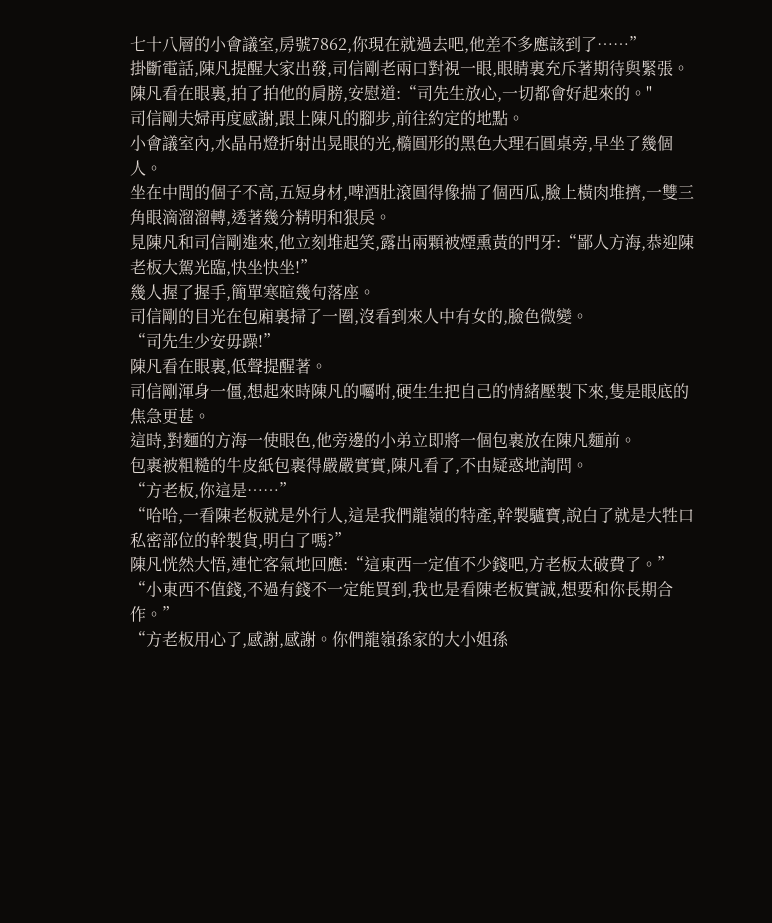七十八層的小會議室,房號7862,你現在就過去吧,他差不多應該到了……”
掛斷電話,陳凡提醒大家出發,司信剛老兩口對視一眼,眼睛裏充斥著期待與緊張。
陳凡看在眼裏,拍了拍他的肩膀,安慰道:“司先生放心,一切都會好起來的。"
司信剛夫婦再度感謝,跟上陳凡的腳步,前往約定的地點。
小會議室內,水晶吊燈折射出晃眼的光,橢圓形的黑色大理石圓桌旁,早坐了幾個人。
坐在中間的個子不高,五短身材,啤酒肚滾圓得像揣了個西瓜,臉上橫肉堆擠,一雙三角眼滴溜溜轉,透著幾分精明和狠戾。
見陳凡和司信剛進來,他立刻堆起笑,露出兩顆被煙熏黃的門牙:“鄙人方海,恭迎陳老板大駕光臨,快坐快坐!”
幾人握了握手,簡單寒暄幾句落座。
司信剛的目光在包廂裏掃了一圈,沒看到來人中有女的,臉色微變。
“司先生少安毋躁!”
陳凡看在眼裏,低聲提醒著。
司信剛渾身一僵,想起來時陳凡的囑咐,硬生生把自己的情緒壓製下來,隻是眼底的焦急更甚。
這時,對麵的方海一使眼色,他旁邊的小弟立即將一個包裹放在陳凡麵前。
包裹被粗糙的牛皮紙包裹得嚴嚴實實,陳凡看了,不由疑惑地詢問。
“方老板,你這是……”
“哈哈,一看陳老板就是外行人,這是我們龍嶺的特產,幹製驢寶,說白了就是大牲口私密部位的幹製貨,明白了嗎?”
陳凡恍然大悟,連忙客氣地回應:“這東西一定值不少錢吧,方老板太破費了。”
“小東西不值錢,不過有錢不一定能買到,我也是看陳老板實誠,想要和你長期合作。”
“方老板用心了,感謝,感謝。你們龍嶺孫家的大小姐孫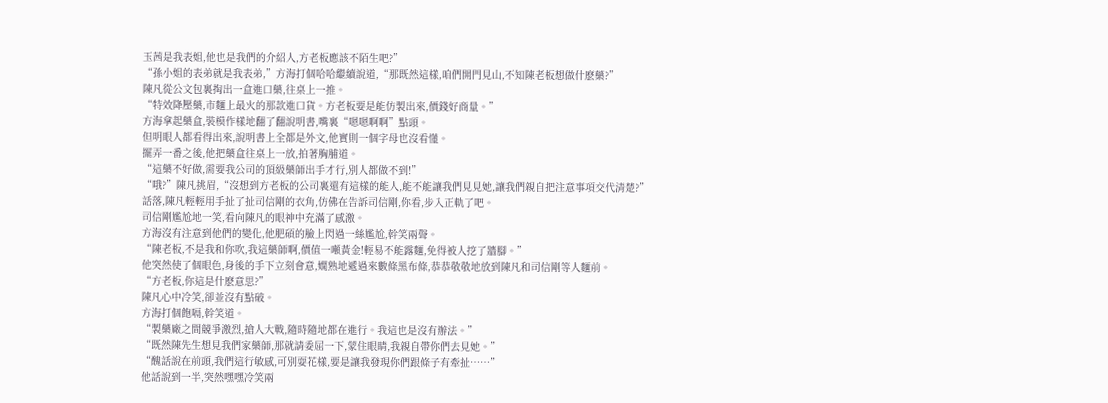玉茜是我表姐,他也是我們的介紹人,方老板應該不陌生吧?”
“孫小姐的表弟就是我表弟,”方海打個哈哈繼續說道,“那既然這樣,咱們開門見山,不知陳老板想做什麽藥?”
陳凡從公文包裏掏出一盒進口藥,往桌上一推。
“特效降壓藥,市麵上最火的那款進口貨。方老板要是能仿製出來,價錢好商量。”
方海拿起藥盒,裝模作樣地翻了翻說明書,嘴裏“嗯嗯啊啊”點頭。
但明眼人都看得出來,說明書上全都是外文,他實則一個字母也沒看懂。
擺弄一番之後,他把藥盒往桌上一放,拍著胸脯道。
“這藥不好做,需要我公司的頂級藥師出手才行,別人都做不到!”
“哦?”陳凡挑眉,“沒想到方老板的公司裏還有這樣的能人,能不能讓我們見見她,讓我們親自把注意事項交代清楚?”
話落,陳凡輕輕用手扯了扯司信剛的衣角,仿佛在告訴司信剛,你看,步入正軌了吧。
司信剛尷尬地一笑,看向陳凡的眼神中充滿了感激。
方海沒有注意到他們的變化,他肥碩的臉上閃過一絲尷尬,幹笑兩聲。
“陳老板,不是我和你吹,我這藥師啊,價值一噸黃金!輕易不能露麵,免得被人挖了牆腳。”
他突然使了個眼色,身後的手下立刻會意,嫻熟地遞過來數條黑布條,恭恭敬敬地放到陳凡和司信剛等人麵前。
“方老板,你這是什麽意思?”
陳凡心中冷笑,卻並沒有點破。
方海打個飽嗝,幹笑道。
“製藥廠之間競爭激烈,搶人大戰,隨時隨地都在進行。我這也是沒有辦法。”
“既然陳先生想見我們家藥師,那就請委屈一下,蒙住眼睛,我親自帶你們去見她。”
“醜話說在前頭,我們這行敏感,可別耍花樣,要是讓我發現你們跟條子有牽扯……”
他話說到一半,突然嘿嘿冷笑兩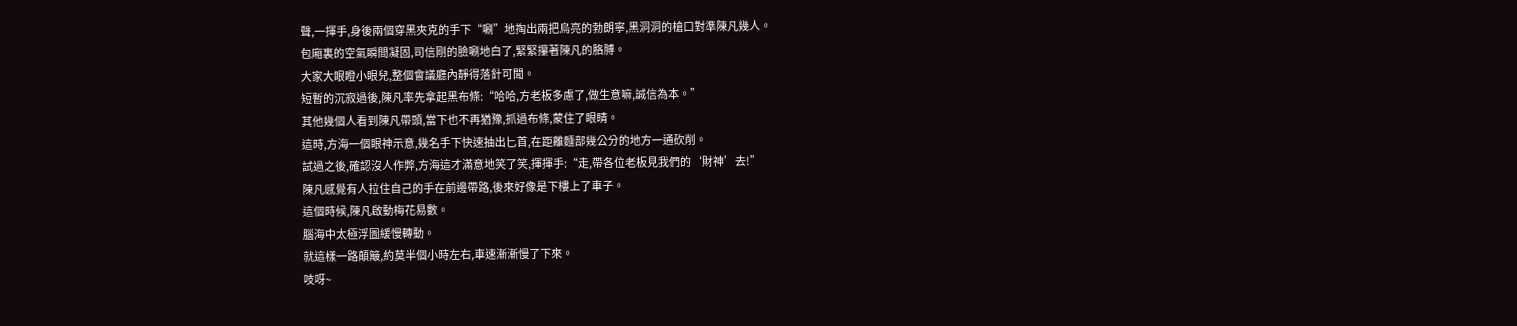聲,一揮手,身後兩個穿黑夾克的手下“唰”地掏出兩把烏亮的勃朗寧,黑洞洞的槍口對準陳凡幾人。
包廂裏的空氣瞬間凝固,司信剛的臉唰地白了,緊緊攥著陳凡的胳膊。
大家大眼瞪小眼兒,整個會議廳內靜得落針可聞。
短暫的沉寂過後,陳凡率先拿起黑布條:“哈哈,方老板多慮了,做生意嘛,誠信為本。”
其他幾個人看到陳凡帶頭,當下也不再猶豫,抓過布條,蒙住了眼睛。
這時,方海一個眼神示意,幾名手下快速抽出匕首,在距離麵部幾公分的地方一通砍削。
試過之後,確認沒人作弊,方海這才滿意地笑了笑,揮揮手:“走,帶各位老板見我們的‘財神’去!”
陳凡感覺有人拉住自己的手在前邊帶路,後來好像是下樓上了車子。
這個時候,陳凡啟動梅花易數。
腦海中太極浮圖緩慢轉動。
就這樣一路顛簸,約莫半個小時左右,車速漸漸慢了下來。
吱呀~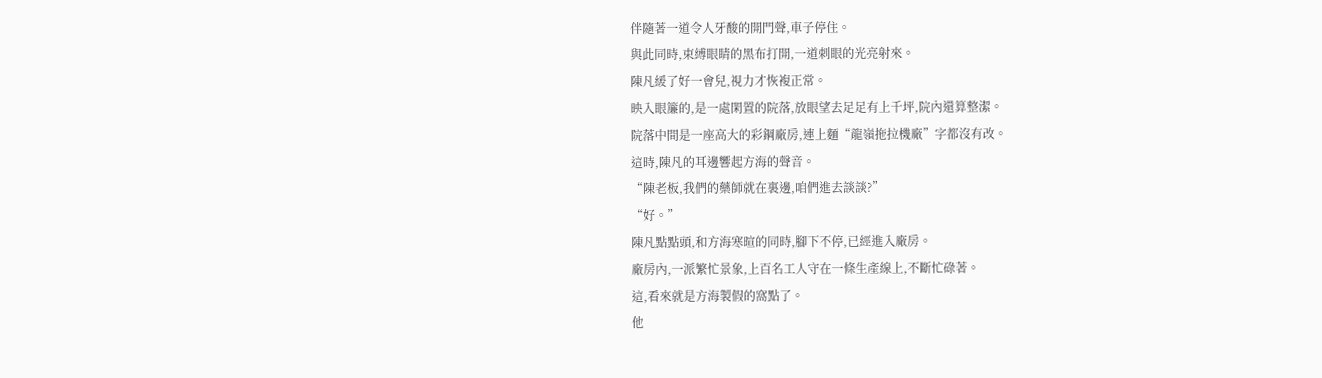伴隨著一道令人牙酸的開門聲,車子停住。
與此同時,束縛眼睛的黑布打開,一道刺眼的光亮射來。
陳凡緩了好一會兒,視力才恢複正常。
映入眼簾的,是一處閑置的院落,放眼望去足足有上千坪,院內還算整潔。
院落中間是一座高大的彩鋼廠房,連上麵“龍嶺拖拉機廠”字都沒有改。
這時,陳凡的耳邊響起方海的聲音。
“陳老板,我們的藥師就在裏邊,咱們進去談談?”
“好。”
陳凡點點頭,和方海寒暄的同時,腳下不停,已經進入廠房。
廠房內,一派繁忙景象,上百名工人守在一條生產線上,不斷忙碌著。
這,看來就是方海製假的窩點了。
他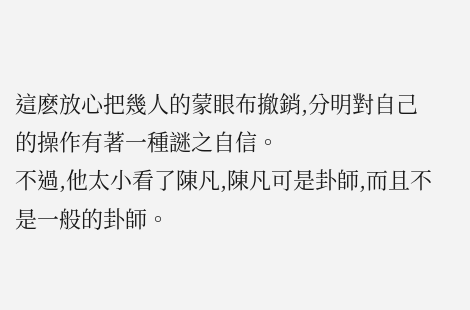這麽放心把幾人的蒙眼布撤銷,分明對自己的操作有著一種謎之自信。
不過,他太小看了陳凡,陳凡可是卦師,而且不是一般的卦師。